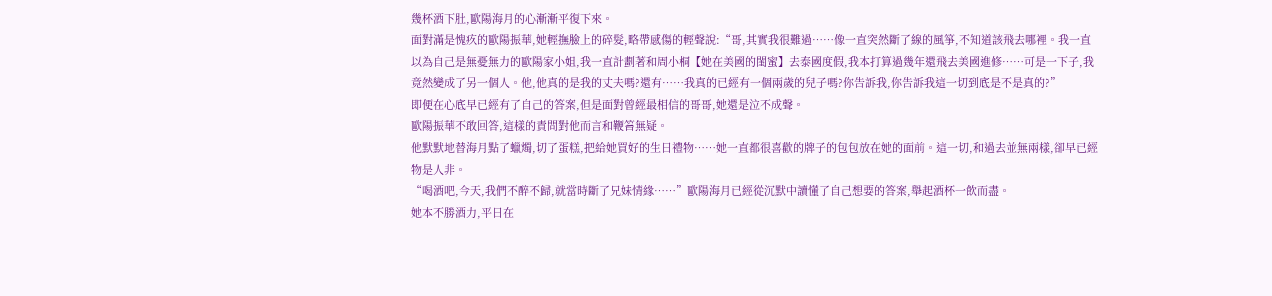幾杯酒下肚,歐陽海月的心漸漸平復下來。
面對滿是愧疚的歐陽振華,她輕撫臉上的碎髮,略帶感傷的輕聲說:“哥,其實我很難過……像一直突然斷了線的風箏,不知道該飛去哪裡。我一直以為自己是無憂無力的歐陽家小姐,我一直計劃著和周小桐【她在美國的閨蜜】去泰國度假,我本打算過幾年還飛去美國進修……可是一下子,我竟然變成了另一個人。他,他真的是我的丈夫嗎?還有……我真的已經有一個兩歲的兒子嗎?你告訴我,你告訴我這一切到底是不是真的?”
即便在心底早已經有了自己的答案,但是面對曾經最相信的哥哥,她還是泣不成聲。
歐陽振華不敢回答,這樣的責問對他而言和鞭笞無疑。
他默默地替海月點了蠟燭,切了蛋糕,把給她買好的生日禮物……她一直都很喜歡的牌子的包包放在她的面前。這一切,和過去並無兩樣,卻早已經物是人非。
“喝酒吧,今天,我們不醉不歸,就當時斷了兄妹情緣……”歐陽海月已經從沉默中讀懂了自己想要的答案,舉起酒杯一飲而盡。
她本不勝酒力,平日在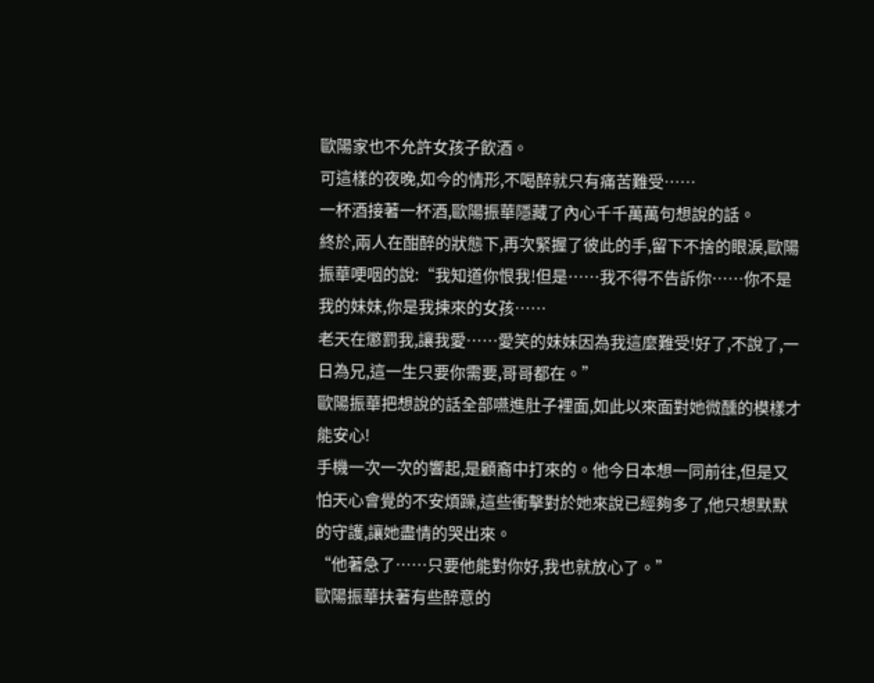歐陽家也不允許女孩子飲酒。
可這樣的夜晚,如今的情形,不喝醉就只有痛苦難受……
一杯酒接著一杯酒,歐陽振華隱藏了內心千千萬萬句想說的話。
終於,兩人在酣醉的狀態下,再次緊握了彼此的手,留下不捨的眼淚,歐陽振華哽咽的說:“我知道你恨我!但是……我不得不告訴你……你不是我的妹妹,你是我揀來的女孩……
老天在懲罰我,讓我愛……愛笑的妹妹因為我這麼難受!好了,不說了,一日為兄,這一生只要你需要,哥哥都在。”
歐陽振華把想說的話全部嚥進肚子裡面,如此以來面對她微醺的模樣才能安心!
手機一次一次的響起,是顧裔中打來的。他今日本想一同前往,但是又怕天心會覺的不安煩躁,這些衝擊對於她來說已經夠多了,他只想默默的守護,讓她盡情的哭出來。
“他著急了……只要他能對你好,我也就放心了。”
歐陽振華扶著有些醉意的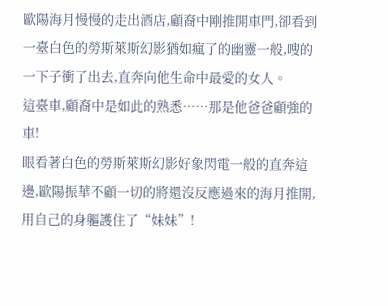歐陽海月慢慢的走出酒店,顧裔中剛推開車門,卻看到一臺白色的勞斯萊斯幻影猶如瘋了的幽靈一般,嗖的一下子衝了出去,直奔向他生命中最愛的女人。
這臺車,顧裔中是如此的熟悉……那是他爸爸顧強的車!
眼看著白色的勞斯萊斯幻影好象閃電一般的直奔這邊,歐陽振華不顧一切的將還沒反應過來的海月推開,用自己的身軀護住了“妹妹”!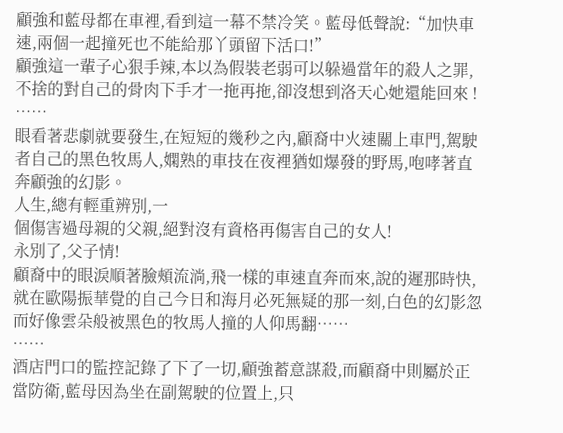顧強和藍母都在車裡,看到這一幕不禁冷笑。藍母低聲說:“加快車速,兩個一起撞死也不能給那丫頭留下活口!”
顧強這一輩子心狠手辣,本以為假裝老弱可以躲過當年的殺人之罪,不捨的對自己的骨肉下手才一拖再拖,卻沒想到洛天心她還能回來 !
……
眼看著悲劇就要發生,在短短的幾秒之內,顧裔中火速關上車門,駕駛者自己的黑色牧馬人,嫻熟的車技在夜裡猶如爆發的野馬,咆哮著直奔顧強的幻影。
人生,總有輕重辨別,一
個傷害過母親的父親,絕對沒有資格再傷害自己的女人!
永別了,父子情!
顧裔中的眼淚順著臉頰流淌,飛一樣的車速直奔而來,說的遲那時快,就在歐陽振華覺的自己今日和海月必死無疑的那一刻,白色的幻影忽而好像雲朵般被黑色的牧馬人撞的人仰馬翻……
……
酒店門口的監控記錄了下了一切,顧強蓄意謀殺,而顧裔中則屬於正當防衛,藍母因為坐在副駕駛的位置上,只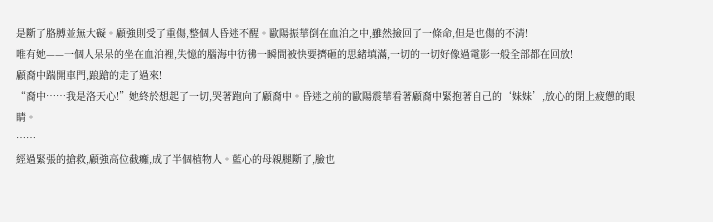是斷了胳膊並無大礙。顧強則受了重傷,整個人昏迷不醒。歐陽振華倒在血泊之中,雖然撿回了一條命,但是也傷的不清!
唯有她——一個人呆呆的坐在血泊裡,失憶的腦海中彷彿一瞬間被快要擠砸的思緒填滿,一切的一切好像過電影一般全部都在回放!
顧裔中踹開車門,踉蹌的走了過來!
“裔中……我是洛天心!”她終於想起了一切,哭著跑向了顧裔中。昏迷之前的歐陽震華看著顧裔中緊抱著自己的‘妹妹’,放心的閉上疲憊的眼睛。
……
經過緊張的搶救,顧強高位截癱,成了半個植物人。藍心的母親腿斷了,臉也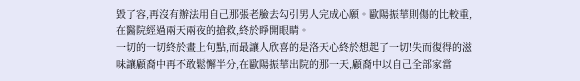毀了容,再沒有辦法用自己那張老臉去勾引男人完成心願。歐陽振華則傷的比較重,在醫院經過兩天兩夜的搶救,終於睜開眼睛。
一切的一切終於畫上句點,而最讓人欣喜的是洛天心終於想起了一切!失而復得的滋味讓顧裔中再不敢鬆懈半分,在歐陽振華出院的那一天,顧裔中以自己全部家當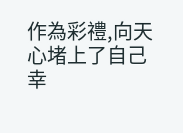作為彩禮,向天心堵上了自己幸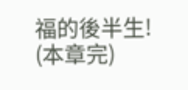福的後半生!
(本章完)